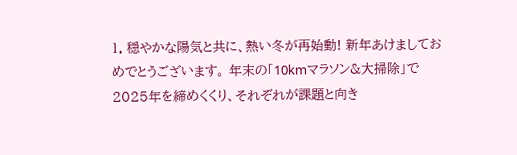1. 穏やかな陽気と共に、熱い冬が再始動! 新年あけましておめでとうございます。 年末の「10kmマラソン&大掃除」で2025年を締めくくり、それぞれが課題と向き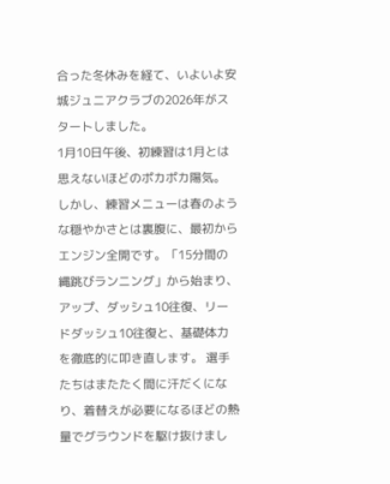合った冬休みを経て、いよいよ安城ジュニアクラブの2026年がスタートしました。
1月10日午後、初練習は1月とは思えないほどのポカポカ陽気。 しかし、練習メニューは春のような穏やかさとは裏腹に、最初からエンジン全開です。「15分間の縄跳びランニング」から始まり、アップ、ダッシュ10往復、リードダッシュ10往復と、基礎体力を徹底的に叩き直します。 選手たちはまたたく間に汗だくになり、着替えが必要になるほどの熱量でグラウンドを駆け抜けまし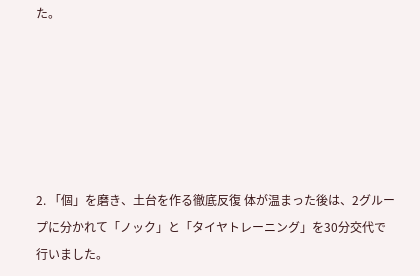た。






2. 「個」を磨き、土台を作る徹底反復 体が温まった後は、2グループに分かれて「ノック」と「タイヤトレーニング」を30分交代で行いました。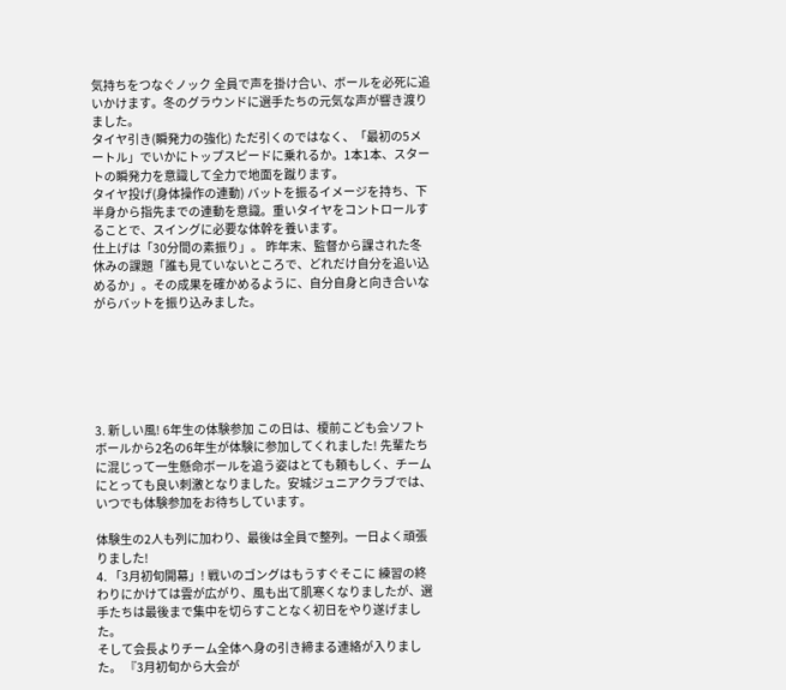気持ちをつなぐノック 全員で声を掛け合い、ボールを必死に追いかけます。冬のグラウンドに選手たちの元気な声が響き渡りました。
タイヤ引き(瞬発力の強化) ただ引くのではなく、「最初の5メートル」でいかにトップスピードに乗れるか。1本1本、スタートの瞬発力を意識して全力で地面を蹴ります。
タイヤ投げ(身体操作の連動) バットを振るイメージを持ち、下半身から指先までの連動を意識。重いタイヤをコントロールすることで、スイングに必要な体幹を養います。
仕上げは「30分間の素振り」。 昨年末、監督から課された冬休みの課題「誰も見ていないところで、どれだけ自分を追い込めるか」。その成果を確かめるように、自分自身と向き合いながらバットを振り込みました。






3. 新しい風! 6年生の体験参加 この日は、榎前こども会ソフトボールから2名の6年生が体験に参加してくれました! 先輩たちに混じって一生懸命ボールを追う姿はとても頼もしく、チームにとっても良い刺激となりました。安城ジュニアクラブでは、いつでも体験参加をお待ちしています。

体験生の2人も列に加わり、最後は全員で整列。一日よく頑張りました!
4. 「3月初旬開幕」! 戦いのゴングはもうすぐそこに 練習の終わりにかけては雲が広がり、風も出て肌寒くなりましたが、選手たちは最後まで集中を切らすことなく初日をやり遂げました。
そして会長よりチーム全体へ身の引き締まる連絡が入りました。 『3月初旬から大会が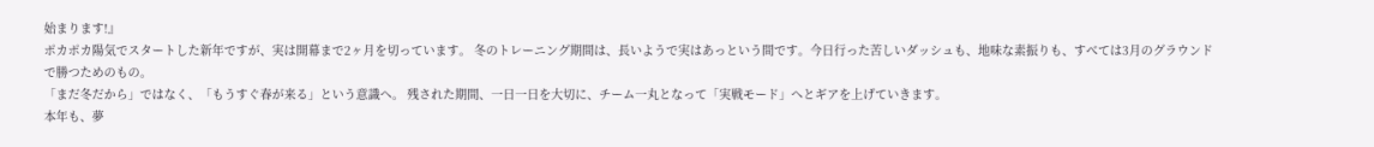始まります!』
ポカポカ陽気でスタートした新年ですが、実は開幕まで2ヶ月を切っています。 冬のトレーニング期間は、長いようで実はあっという間です。今日行った苦しいダッシュも、地味な素振りも、すべては3月のグラウンドで勝つためのもの。
「まだ冬だから」ではなく、「もうすぐ春が来る」という意識へ。 残された期間、一日一日を大切に、チーム一丸となって「実戦モード」へとギアを上げていきます。
本年も、夢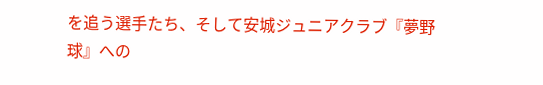を追う選手たち、そして安城ジュニアクラブ『夢野球』への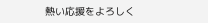熱い応援をよろしく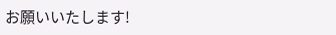お願いいたします!